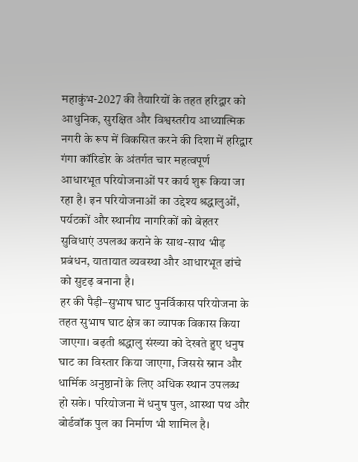महाकुंभ-2027 की तैयारियों के तहत हरिद्वार को आधुनिक, सुरक्षित और विश्वस्तरीय आध्यात्मिक नगरी के रूप में विकसित करने की दिशा में हरिद्वार गंगा कॉरिडोर के अंतर्गत चार महत्वपूर्ण आधारभूत परियोजनाओं पर कार्य शुरू किया जा रहा है। इन परियोजनाओं का उद्देश्य श्रद्धालुओं, पर्यटकों और स्थानीय नागरिकों को बेहतर सुविधाएं उपलब्ध कराने के साथ-साथ भीड़ प्रबंधन, यातायात व्यवस्था और आधारभूत ढांचे को सुदृढ़ बनाना है।
हर की पैड़ी–सुभाष घाट पुनर्विकास परियोजना के तहत सुभाष घाट क्षेत्र का व्यापक विकास किया जाएगा। बढ़ती श्रद्धालु संख्या को देखते हुए धनुष घाट का विस्तार किया जाएगा, जिससे स्नान और धार्मिक अनुष्ठानों के लिए अधिक स्थान उपलब्ध हो सके। परियोजना में धनुष पुल, आस्था पथ और बोर्डवॉक पुल का निर्माण भी शामिल है।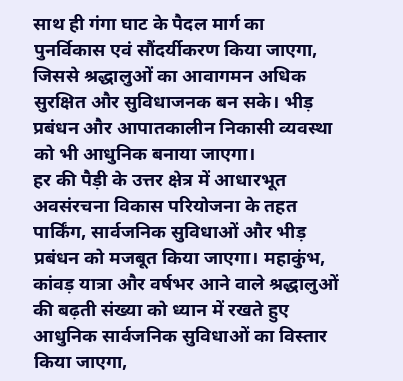साथ ही गंगा घाट के पैदल मार्ग का पुनर्विकास एवं सौंदर्यीकरण किया जाएगा, जिससे श्रद्धालुओं का आवागमन अधिक सुरक्षित और सुविधाजनक बन सके। भीड़ प्रबंधन और आपातकालीन निकासी व्यवस्था को भी आधुनिक बनाया जाएगा।
हर की पैड़ी के उत्तर क्षेत्र में आधारभूत अवसंरचना विकास परियोजना के तहत पार्किंग, सार्वजनिक सुविधाओं और भीड़ प्रबंधन को मजबूत किया जाएगा। महाकुंभ, कांवड़ यात्रा और वर्षभर आने वाले श्रद्धालुओं की बढ़ती संख्या को ध्यान में रखते हुए आधुनिक सार्वजनिक सुविधाओं का विस्तार किया जाएगा,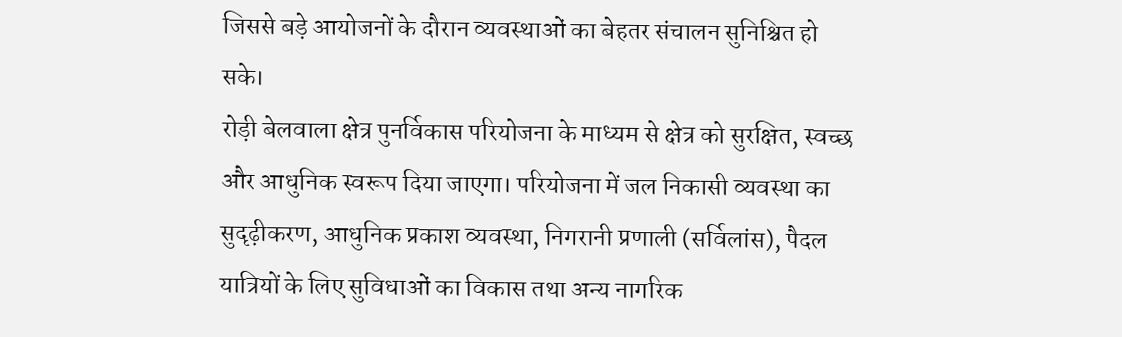जिससे बड़े आयोजनों के दौरान व्यवस्थाओं का बेहतर संचालन सुनिश्चित हो सके।
रोड़ी बेलवाला क्षेत्र पुनर्विकास परियोजना के माध्यम से क्षेत्र को सुरक्षित, स्वच्छ और आधुनिक स्वरूप दिया जाएगा। परियोजना में जल निकासी व्यवस्था का सुदृढ़ीकरण, आधुनिक प्रकाश व्यवस्था, निगरानी प्रणाली (सर्विलांस), पैदल यात्रियों के लिए सुविधाओं का विकास तथा अन्य नागरिक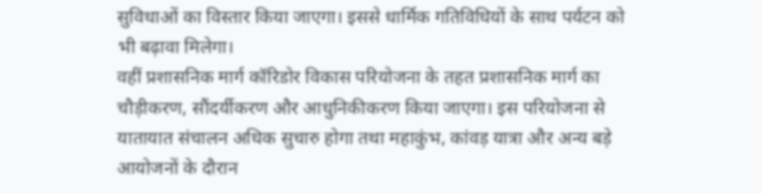सुविधाओं का विस्तार किया जाएगा। इससे धार्मिक गतिविधियों के साथ पर्यटन को भी बढ़ावा मिलेगा।
वहीं प्रशासनिक मार्ग कॉरिडोर विकास परियोजना के तहत प्रशासनिक मार्ग का चौड़ीकरण, सौंदर्यीकरण और आधुनिकीकरण किया जाएगा। इस परियोजना से यातायात संचालन अधिक सुचारु होगा तथा महाकुंभ, कांवड़ यात्रा और अन्य बड़े आयोजनों के दौरान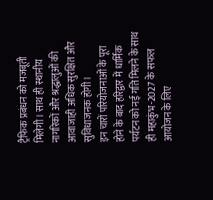ट्रैफिक प्रबंधन को मजबूती मिलेगी। साथ ही स्थानीय नागरिकों और श्रद्धालुओं की आवाजाही अधिक सुरक्षित और सुविधाजनक होगी।
इन चारों परियोजनाओं के पूरा होने के बाद हरिद्वार में धार्मिक पर्यटन को नई गति मिलने के साथ ही महाकुंभ-2027 के सफल आयोजन के लिए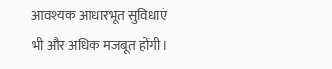आवश्यक आधारभूत सुविधाएं भी और अधिक मजबूत होंगी।